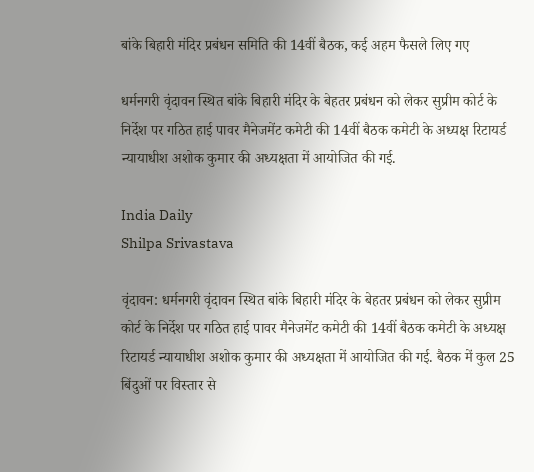बांके बिहारी मंदिर प्रबंधन समिति की 14वीं बैठक, कई अहम फैसले लिए गए

धर्मनगरी वृंदावन स्थित बांके बिहारी मंदिर के बेहतर प्रबंधन को लेकर सुप्रीम कोर्ट के निर्देश पर गठित हाई पावर मैनेजमेंट कमेटी की 14वीं बैठक कमेटी के अध्यक्ष रिटायर्ड न्यायाधीश अशोक कुमार की अध्यक्षता में आयोजित की गई.

India Daily
Shilpa Srivastava

वृंदावन: धर्मनगरी वृंदावन स्थित बांके बिहारी मंदिर के बेहतर प्रबंधन को लेकर सुप्रीम कोर्ट के निर्देश पर गठित हाई पावर मैनेजमेंट कमेटी की 14वीं बैठक कमेटी के अध्यक्ष रिटायर्ड न्यायाधीश अशोक कुमार की अध्यक्षता में आयोजित की गई. बैठक में कुल 25 बिंदुओं पर विस्तार से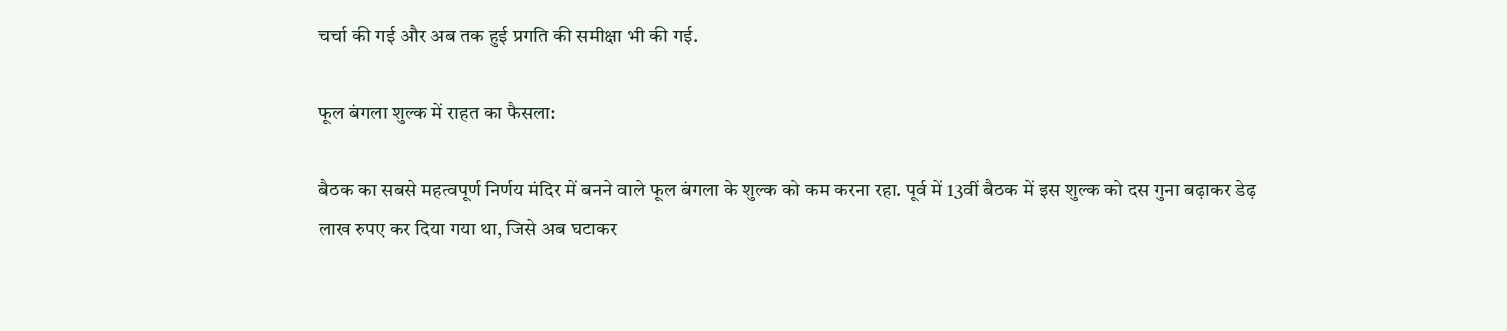चर्चा की गई और अब तक हुई प्रगति की समीक्षा भी की गई.

फूल बंगला शुल्क में राहत का फैसला:

बैठक का सबसे महत्वपूर्ण निर्णय मंदिर में बनने वाले फूल बंगला के शुल्क को कम करना रहा. पूर्व में 13वीं बैठक में इस शुल्क को दस गुना बढ़ाकर डेढ़ लाख रुपए कर दिया गया था, जिसे अब घटाकर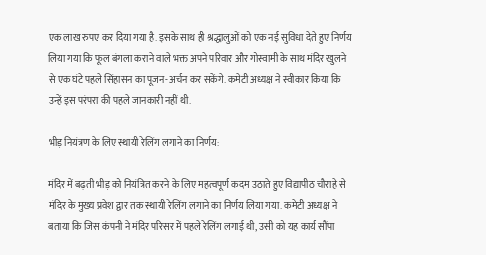एक लाख रुपए कर दिया गया है. इसके साथ ही श्रद्धालुओं को एक नई सुविधा देते हुए निर्णय लिया गया कि फूल बंगला कराने वाले भक्त अपने परिवार और गोस्वामी के साथ मंदिर खुलने से एक घंटे पहले सिंहासन का पूजन-अर्चन कर सकेंगे. कमेटी अध्यक्ष ने स्वीकार किया कि उन्हें इस परंपरा की पहले जानकारी नहीं थी.

भीड़ नियंत्रण के लिए स्थायी रेलिंग लगाने का निर्णय:

मंदिर में बढ़ती भीड़ को नियंत्रित करने के लिए महत्वपूर्ण कदम उठाते हुए विद्यापीठ चौराहे से मंदिर के मुख्य प्रवेश द्वार तक स्थायी रेलिंग लगाने का निर्णय लिया गया. कमेटी अध्यक्ष ने बताया कि जिस कंपनी ने मंदिर परिसर में पहले रेलिंग लगाई थी, उसी को यह कार्य सौंपा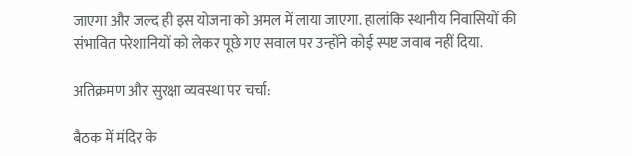जाएगा और जल्द ही इस योजना को अमल में लाया जाएगा. हालांकि स्थानीय निवासियों की संभावित परेशानियों को लेकर पूछे गए सवाल पर उन्होंने कोई स्पष्ट जवाब नहीं दिया.

अतिक्रमण और सुरक्षा व्यवस्था पर चर्चा:

बैठक में मंदिर के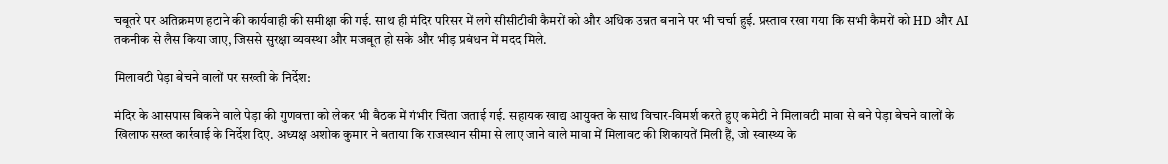चबूतरे पर अतिक्रमण हटाने की कार्यवाही की समीक्षा की गई. साथ ही मंदिर परिसर में लगे सीसीटीवी कैमरों को और अधिक उन्नत बनाने पर भी चर्चा हुई. प्रस्ताव रखा गया कि सभी कैमरों को HD और AI तकनीक से लैस किया जाए, जिससे सुरक्षा व्यवस्था और मजबूत हो सके और भीड़ प्रबंधन में मदद मिले.

मिलावटी पेड़ा बेचने वालों पर सख्ती के निर्देश:

मंदिर के आसपास बिकने वाले पेड़ा की गुणवत्ता को लेकर भी बैठक में गंभीर चिंता जताई गई. सहायक खाद्य आयुक्त के साथ विचार-विमर्श करते हुए कमेटी ने मिलावटी मावा से बने पेड़ा बेचने वालों के खिलाफ सख्त कार्रवाई के निर्देश दिए. अध्यक्ष अशोक कुमार ने बताया कि राजस्थान सीमा से लाए जाने वाले मावा में मिलावट की शिकायतें मिली हैं, जो स्वास्थ्य के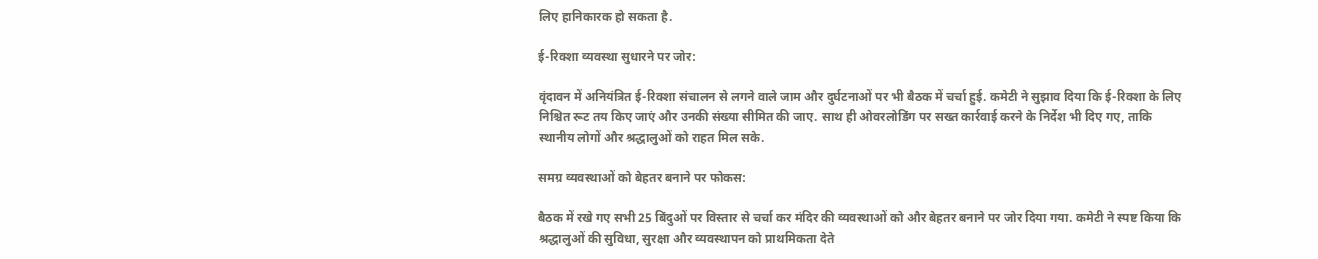लिए हानिकारक हो सकता है.

ई-रिक्शा व्यवस्था सुधारने पर जोर:

वृंदावन में अनियंत्रित ई-रिक्शा संचालन से लगने वाले जाम और दुर्घटनाओं पर भी बैठक में चर्चा हुई. कमेटी ने सुझाव दिया कि ई-रिक्शा के लिए निश्चित रूट तय किए जाएं और उनकी संख्या सीमित की जाए. साथ ही ओवरलोडिंग पर सख्त कार्रवाई करने के निर्देश भी दिए गए, ताकि स्थानीय लोगों और श्रद्धालुओं को राहत मिल सके.

समग्र व्यवस्थाओं को बेहतर बनाने पर फोकस:

बैठक में रखे गए सभी 25 बिंदुओं पर विस्तार से चर्चा कर मंदिर की व्यवस्थाओं को और बेहतर बनाने पर जोर दिया गया. कमेटी ने स्पष्ट किया कि श्रद्धालुओं की सुविधा, सुरक्षा और व्यवस्थापन को प्राथमिकता देते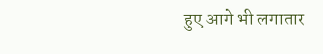हुए आगे भी लगातार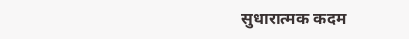सुधारात्मक कदम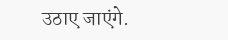उठाए जाएंगे.